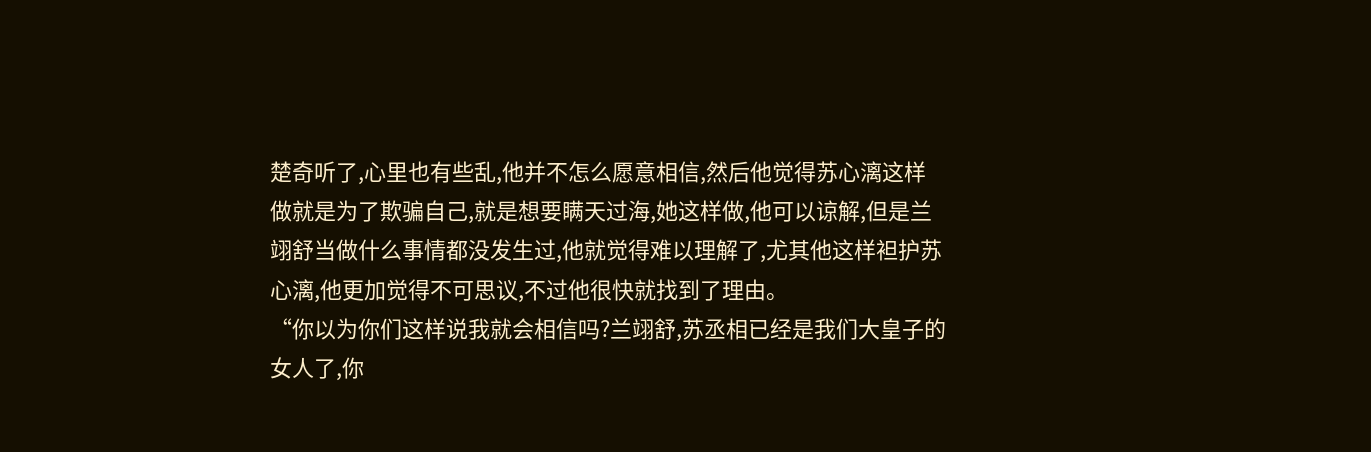楚奇听了,心里也有些乱,他并不怎么愿意相信,然后他觉得苏心漓这样做就是为了欺骗自己,就是想要瞒天过海,她这样做,他可以谅解,但是兰翊舒当做什么事情都没发生过,他就觉得难以理解了,尤其他这样袒护苏心漓,他更加觉得不可思议,不过他很快就找到了理由。
“你以为你们这样说我就会相信吗?兰翊舒,苏丞相已经是我们大皇子的女人了,你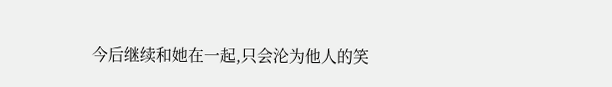今后继续和她在一起,只会沦为他人的笑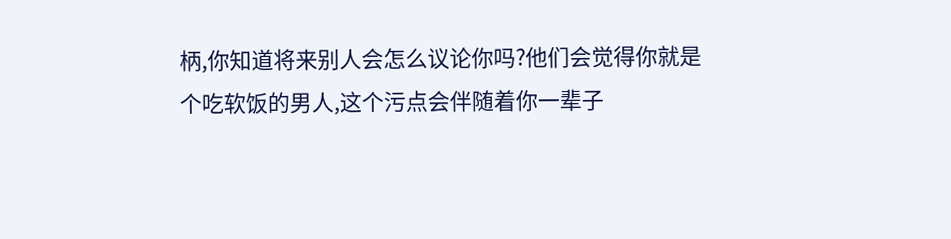柄,你知道将来别人会怎么议论你吗?他们会觉得你就是个吃软饭的男人,这个污点会伴随着你一辈子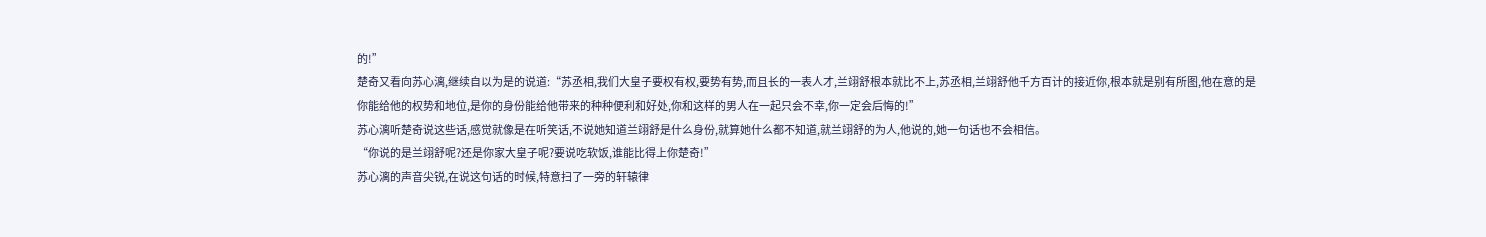的!”
楚奇又看向苏心漓,继续自以为是的说道:“苏丞相,我们大皇子要权有权,要势有势,而且长的一表人才,兰翊舒根本就比不上,苏丞相,兰翊舒他千方百计的接近你,根本就是别有所图,他在意的是你能给他的权势和地位,是你的身份能给他带来的种种便利和好处,你和这样的男人在一起只会不幸,你一定会后悔的!”
苏心漓听楚奇说这些话,感觉就像是在听笑话,不说她知道兰翊舒是什么身份,就算她什么都不知道,就兰翊舒的为人,他说的,她一句话也不会相信。
“你说的是兰翊舒呢?还是你家大皇子呢?要说吃软饭,谁能比得上你楚奇!”
苏心漓的声音尖锐,在说这句话的时候,特意扫了一旁的轩辕律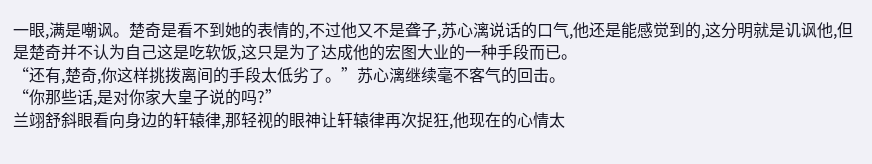一眼,满是嘲讽。楚奇是看不到她的表情的,不过他又不是聋子,苏心漓说话的口气,他还是能感觉到的,这分明就是讥讽他,但是楚奇并不认为自己这是吃软饭,这只是为了达成他的宏图大业的一种手段而已。
“还有,楚奇,你这样挑拨离间的手段太低劣了。”苏心漓继续毫不客气的回击。
“你那些话,是对你家大皇子说的吗?”
兰翊舒斜眼看向身边的轩辕律,那轻视的眼神让轩辕律再次捉狂,他现在的心情太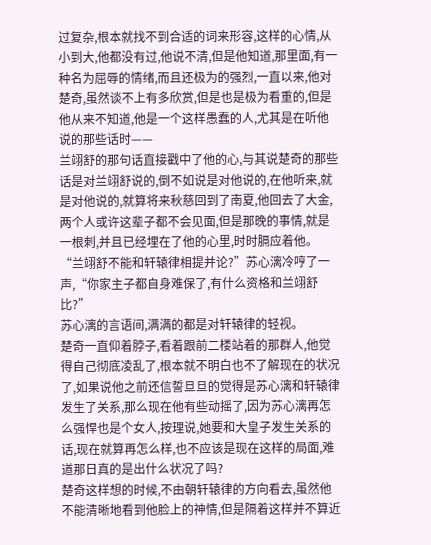过复杂,根本就找不到合适的词来形容,这样的心情,从小到大,他都没有过,他说不清,但是他知道,那里面,有一种名为屈辱的情绪,而且还极为的强烈,一直以来,他对楚奇,虽然谈不上有多欣赏,但是也是极为看重的,但是他从来不知道,他是一个这样愚蠢的人,尤其是在听他说的那些话时——
兰翊舒的那句话直接戳中了他的心,与其说楚奇的那些话是对兰翊舒说的,倒不如说是对他说的,在他听来,就是对他说的,就算将来秋慈回到了南夏,他回去了大金,两个人或许这辈子都不会见面,但是那晚的事情,就是一根刺,并且已经埋在了他的心里,时时膈应着他。
“兰翊舒不能和轩辕律相提并论?”苏心漓冷哼了一声,“你家主子都自身难保了,有什么资格和兰翊舒比?”
苏心漓的言语间,满满的都是对轩辕律的轻视。
楚奇一直仰着脖子,看着跟前二楼站着的那群人,他觉得自己彻底凌乱了,根本就不明白也不了解现在的状况了,如果说他之前还信誓旦旦的觉得是苏心漓和轩辕律发生了关系,那么现在他有些动摇了,因为苏心漓再怎么强悍也是个女人,按理说,她要和大皇子发生关系的话,现在就算再怎么样,也不应该是现在这样的局面,难道那日真的是出什么状况了吗?
楚奇这样想的时候,不由朝轩辕律的方向看去,虽然他不能清晰地看到他脸上的神情,但是隔着这样并不算近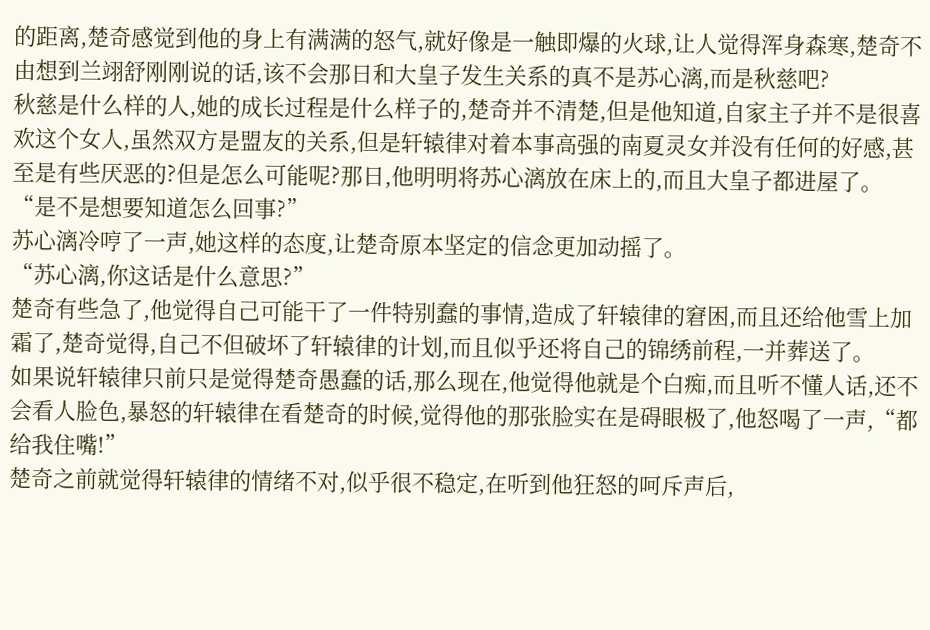的距离,楚奇感觉到他的身上有满满的怒气,就好像是一触即爆的火球,让人觉得浑身森寒,楚奇不由想到兰翊舒刚刚说的话,该不会那日和大皇子发生关系的真不是苏心漓,而是秋慈吧?
秋慈是什么样的人,她的成长过程是什么样子的,楚奇并不清楚,但是他知道,自家主子并不是很喜欢这个女人,虽然双方是盟友的关系,但是轩辕律对着本事高强的南夏灵女并没有任何的好感,甚至是有些厌恶的?但是怎么可能呢?那日,他明明将苏心漓放在床上的,而且大皇子都进屋了。
“是不是想要知道怎么回事?”
苏心漓冷哼了一声,她这样的态度,让楚奇原本坚定的信念更加动摇了。
“苏心漓,你这话是什么意思?”
楚奇有些急了,他觉得自己可能干了一件特别蠢的事情,造成了轩辕律的窘困,而且还给他雪上加霜了,楚奇觉得,自己不但破坏了轩辕律的计划,而且似乎还将自己的锦绣前程,一并葬送了。
如果说轩辕律只前只是觉得楚奇愚蠢的话,那么现在,他觉得他就是个白痴,而且听不懂人话,还不会看人脸色,暴怒的轩辕律在看楚奇的时候,觉得他的那张脸实在是碍眼极了,他怒喝了一声,“都给我住嘴!”
楚奇之前就觉得轩辕律的情绪不对,似乎很不稳定,在听到他狂怒的呵斥声后,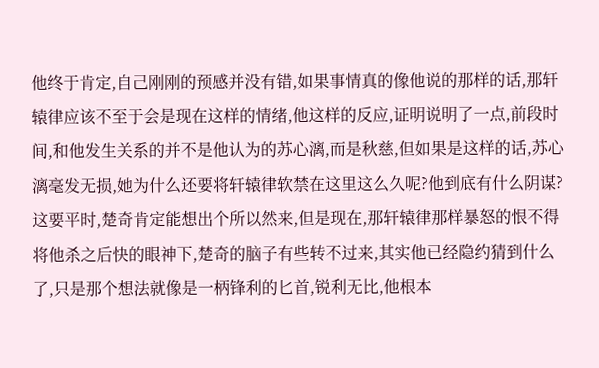他终于肯定,自己刚刚的预感并没有错,如果事情真的像他说的那样的话,那轩辕律应该不至于会是现在这样的情绪,他这样的反应,证明说明了一点,前段时间,和他发生关系的并不是他认为的苏心漓,而是秋慈,但如果是这样的话,苏心漓毫发无损,她为什么还要将轩辕律软禁在这里这么久呢?他到底有什么阴谋?
这要平时,楚奇肯定能想出个所以然来,但是现在,那轩辕律那样暴怒的恨不得将他杀之后快的眼神下,楚奇的脑子有些转不过来,其实他已经隐约猜到什么了,只是那个想法就像是一柄锋利的匕首,锐利无比,他根本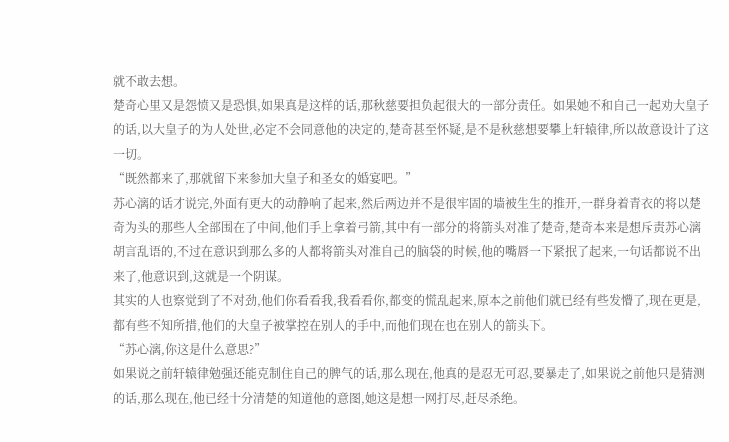就不敢去想。
楚奇心里又是怨愤又是恐惧,如果真是这样的话,那秋慈要担负起很大的一部分责任。如果她不和自己一起劝大皇子的话,以大皇子的为人处世,必定不会同意他的决定的,楚奇甚至怀疑,是不是秋慈想要攀上轩辕律,所以故意设计了这一切。
“既然都来了,那就留下来参加大皇子和圣女的婚宴吧。”
苏心漓的话才说完,外面有更大的动静响了起来,然后两边并不是很牢固的墙被生生的推开,一群身着青衣的将以楚奇为头的那些人全部围在了中间,他们手上拿着弓箭,其中有一部分的将箭头对准了楚奇,楚奇本来是想斥责苏心漓胡言乱语的,不过在意识到那么多的人都将箭头对准自己的脑袋的时候,他的嘴唇一下紧抿了起来,一句话都说不出来了,他意识到,这就是一个阴谋。
其实的人也察觉到了不对劲,他们你看看我,我看看你,都变的慌乱起来,原本之前他们就已经有些发懵了,现在更是,都有些不知所措,他们的大皇子被掌控在别人的手中,而他们现在也在别人的箭头下。
“苏心漓,你这是什么意思?”
如果说之前轩辕律勉强还能克制住自己的脾气的话,那么现在,他真的是忍无可忍,要暴走了,如果说之前他只是猜测的话,那么现在,他已经十分清楚的知道他的意图,她这是想一网打尽,赶尽杀绝。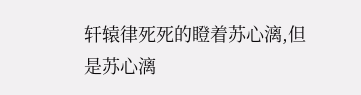轩辕律死死的瞪着苏心漓,但是苏心漓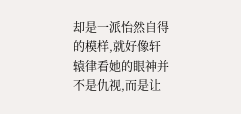却是一派怡然自得的模样,就好像轩辕律看她的眼神并不是仇视,而是让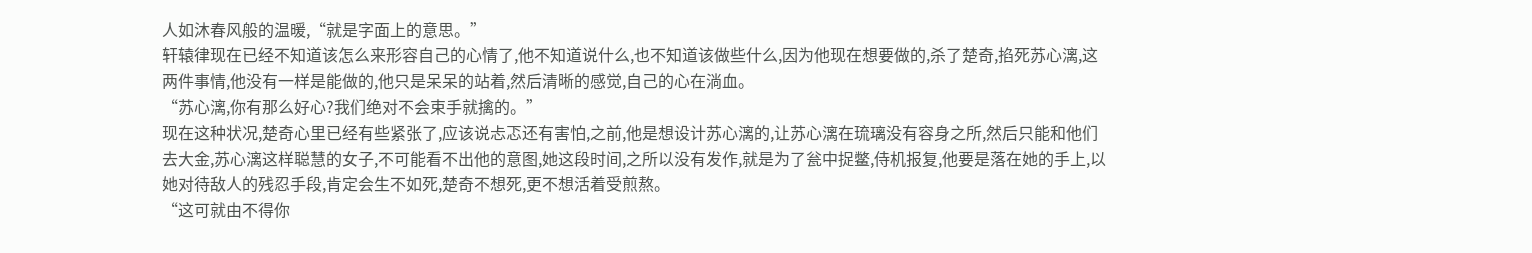人如沐春风般的温暖,“就是字面上的意思。”
轩辕律现在已经不知道该怎么来形容自己的心情了,他不知道说什么,也不知道该做些什么,因为他现在想要做的,杀了楚奇,掐死苏心漓,这两件事情,他没有一样是能做的,他只是呆呆的站着,然后清晰的感觉,自己的心在淌血。
“苏心漓,你有那么好心?我们绝对不会束手就擒的。”
现在这种状况,楚奇心里已经有些紧张了,应该说忐忑还有害怕,之前,他是想设计苏心漓的,让苏心漓在琉璃没有容身之所,然后只能和他们去大金,苏心漓这样聪慧的女子,不可能看不出他的意图,她这段时间,之所以没有发作,就是为了瓮中捉鳖,侍机报复,他要是落在她的手上,以她对待敌人的残忍手段,肯定会生不如死,楚奇不想死,更不想活着受煎熬。
“这可就由不得你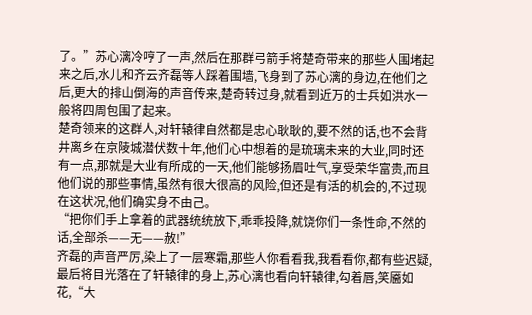了。”苏心漓冷哼了一声,然后在那群弓箭手将楚奇带来的那些人围堵起来之后,水儿和齐云齐磊等人踩着围墙,飞身到了苏心漓的身边,在他们之后,更大的排山倒海的声音传来,楚奇转过身,就看到近万的士兵如洪水一般将四周包围了起来。
楚奇领来的这群人,对轩辕律自然都是忠心耿耿的,要不然的话,也不会背井离乡在京陵城潜伏数十年,他们心中想着的是琉璃未来的大业,同时还有一点,那就是大业有所成的一天,他们能够扬眉吐气,享受荣华富贵,而且他们说的那些事情,虽然有很大很高的风险,但还是有活的机会的,不过现在这状况,他们确实身不由己。
“把你们手上拿着的武器统统放下,乖乖投降,就饶你们一条性命,不然的话,全部杀——无——赦!”
齐磊的声音严厉,染上了一层寒霜,那些人你看看我,我看看你,都有些迟疑,最后将目光落在了轩辕律的身上,苏心漓也看向轩辕律,勾着唇,笑靥如花,“大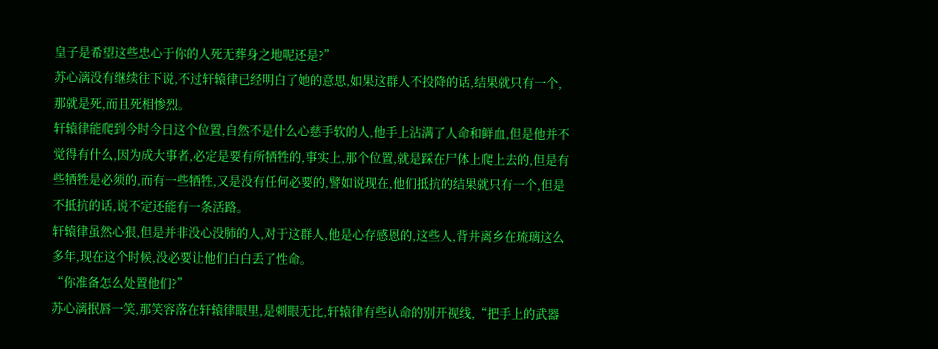皇子是希望这些忠心于你的人死无葬身之地呢还是?”
苏心漓没有继续往下说,不过轩辕律已经明白了她的意思,如果这群人不投降的话,结果就只有一个,那就是死,而且死相惨烈。
轩辕律能爬到今时今日这个位置,自然不是什么心慈手软的人,他手上沾满了人命和鲜血,但是他并不觉得有什么,因为成大事者,必定是要有所牺牲的,事实上,那个位置,就是踩在尸体上爬上去的,但是有些牺牲是必须的,而有一些牺牲,又是没有任何必要的,譬如说现在,他们抵抗的结果就只有一个,但是不抵抗的话,说不定还能有一条活路。
轩辕律虽然心狠,但是并非没心没肺的人,对于这群人,他是心存感恩的,这些人,背井离乡在琉璃这么多年,现在这个时候,没必要让他们白白丢了性命。
“你准备怎么处置他们?”
苏心漓抿唇一笑,那笑容落在轩辕律眼里,是刺眼无比,轩辕律有些认命的别开视线,“把手上的武器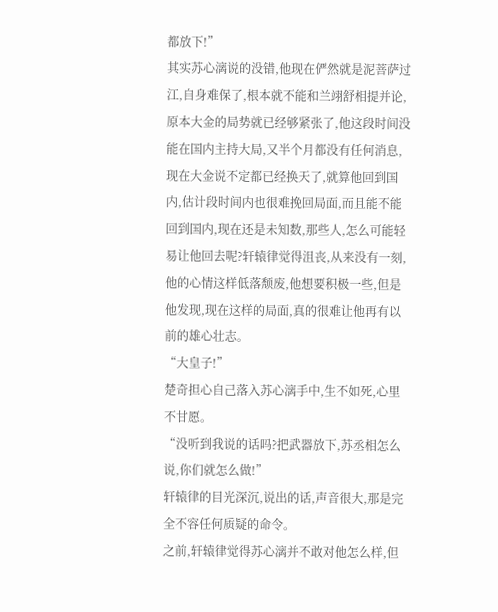都放下!”
其实苏心漓说的没错,他现在俨然就是泥菩萨过江,自身难保了,根本就不能和兰翊舒相提并论,原本大金的局势就已经够紧张了,他这段时间没能在国内主持大局,又半个月都没有任何消息,现在大金说不定都已经换天了,就算他回到国内,估计段时间内也很难挽回局面,而且能不能回到国内,现在还是未知数,那些人,怎么可能轻易让他回去呢?轩辕律觉得沮丧,从来没有一刻,他的心情这样低落颓废,他想要积极一些,但是他发现,现在这样的局面,真的很难让他再有以前的雄心壮志。
“大皇子!”
楚奇担心自己落入苏心漓手中,生不如死,心里不甘愿。
“没听到我说的话吗?把武器放下,苏丞相怎么说,你们就怎么做!”
轩辕律的目光深沉,说出的话,声音很大,那是完全不容任何质疑的命令。
之前,轩辕律觉得苏心漓并不敢对他怎么样,但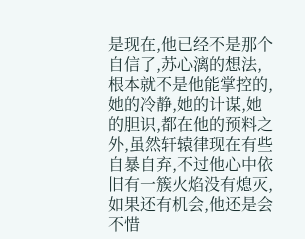是现在,他已经不是那个自信了,苏心漓的想法,根本就不是他能掌控的,她的冷静,她的计谋,她的胆识,都在他的预料之外,虽然轩辕律现在有些自暴自弃,不过他心中依旧有一簇火焰没有熄灭,如果还有机会,他还是会不惜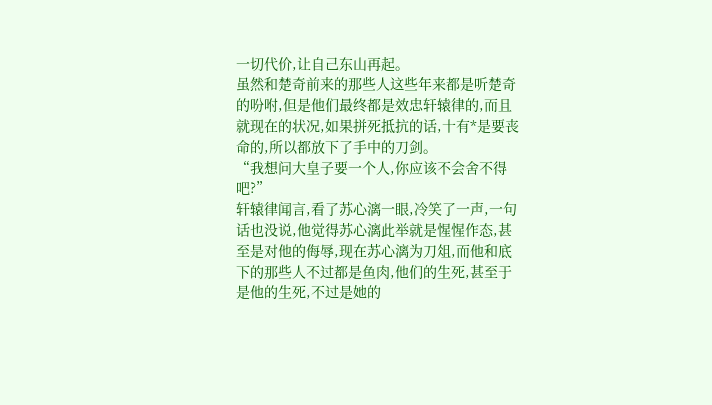一切代价,让自己东山再起。
虽然和楚奇前来的那些人这些年来都是听楚奇的吩咐,但是他们最终都是效忠轩辕律的,而且就现在的状况,如果拼死抵抗的话,十有*是要丧命的,所以都放下了手中的刀剑。
“我想问大皇子要一个人,你应该不会舍不得吧?”
轩辕律闻言,看了苏心漓一眼,冷笑了一声,一句话也没说,他觉得苏心漓此举就是惺惺作态,甚至是对他的侮辱,现在苏心漓为刀俎,而他和底下的那些人不过都是鱼肉,他们的生死,甚至于是他的生死,不过是她的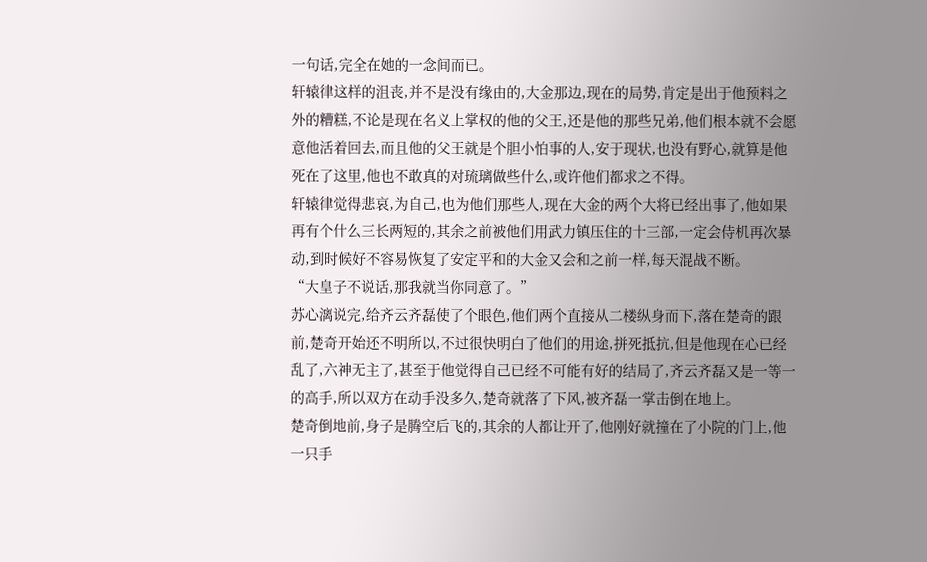一句话,完全在她的一念间而已。
轩辕律这样的沮丧,并不是没有缘由的,大金那边,现在的局势,肯定是出于他预料之外的糟糕,不论是现在名义上掌权的他的父王,还是他的那些兄弟,他们根本就不会愿意他活着回去,而且他的父王就是个胆小怕事的人,安于现状,也没有野心,就算是他死在了这里,他也不敢真的对琉璃做些什么,或许他们都求之不得。
轩辕律觉得悲哀,为自己,也为他们那些人,现在大金的两个大将已经出事了,他如果再有个什么三长两短的,其余之前被他们用武力镇压住的十三部,一定会侍机再次暴动,到时候好不容易恢复了安定平和的大金又会和之前一样,每天混战不断。
“大皇子不说话,那我就当你同意了。”
苏心漓说完,给齐云齐磊使了个眼色,他们两个直接从二楼纵身而下,落在楚奇的跟前,楚奇开始还不明所以,不过很快明白了他们的用途,拼死抵抗,但是他现在心已经乱了,六神无主了,甚至于他觉得自己已经不可能有好的结局了,齐云齐磊又是一等一的高手,所以双方在动手没多久,楚奇就落了下风,被齐磊一掌击倒在地上。
楚奇倒地前,身子是腾空后飞的,其余的人都让开了,他刚好就撞在了小院的门上,他一只手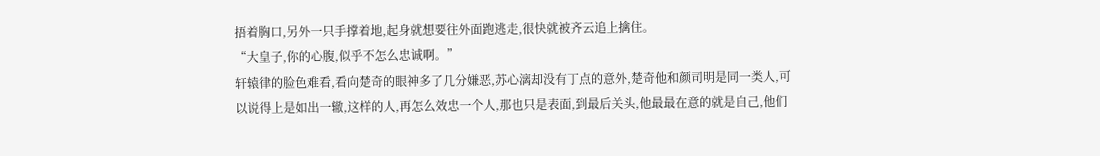捂着胸口,另外一只手撑着地,起身就想要往外面跑逃走,很快就被齐云追上擒住。
“大皇子,你的心腹,似乎不怎么忠诚啊。”
轩辕律的脸色难看,看向楚奇的眼神多了几分嫌恶,苏心漓却没有丁点的意外,楚奇他和颜司明是同一类人,可以说得上是如出一辙,这样的人,再怎么效忠一个人,那也只是表面,到最后关头,他最最在意的就是自己,他们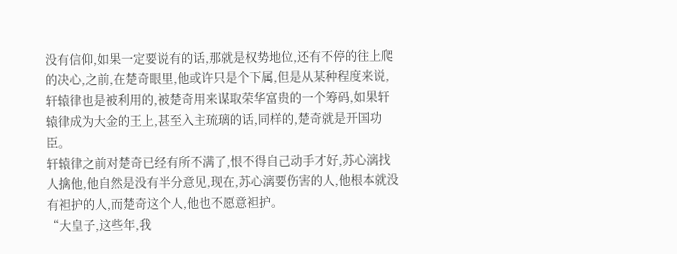没有信仰,如果一定要说有的话,那就是权势地位,还有不停的往上爬的决心,之前,在楚奇眼里,他或许只是个下属,但是从某种程度来说,轩辕律也是被利用的,被楚奇用来谋取荣华富贵的一个筹码,如果轩辕律成为大金的王上,甚至入主琉璃的话,同样的,楚奇就是开国功臣。
轩辕律之前对楚奇已经有所不满了,恨不得自己动手才好,苏心漓找人擒他,他自然是没有半分意见,现在,苏心漓要伤害的人,他根本就没有袒护的人,而楚奇这个人,他也不愿意袒护。
“大皇子,这些年,我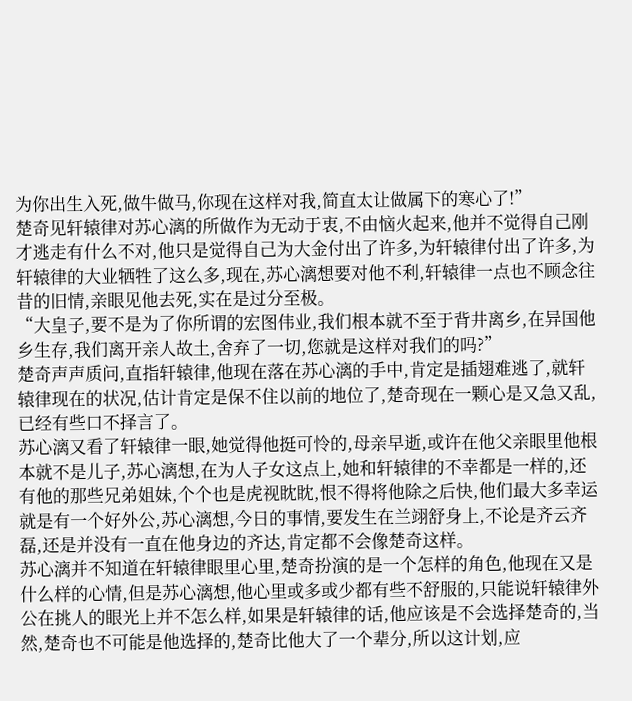为你出生入死,做牛做马,你现在这样对我,简直太让做属下的寒心了!”
楚奇见轩辕律对苏心漓的所做作为无动于衷,不由恼火起来,他并不觉得自己刚才逃走有什么不对,他只是觉得自己为大金付出了许多,为轩辕律付出了许多,为轩辕律的大业牺牲了这么多,现在,苏心漓想要对他不利,轩辕律一点也不顾念往昔的旧情,亲眼见他去死,实在是过分至极。
“大皇子,要不是为了你所谓的宏图伟业,我们根本就不至于背井离乡,在异国他乡生存,我们离开亲人故土,舍弃了一切,您就是这样对我们的吗?”
楚奇声声质问,直指轩辕律,他现在落在苏心漓的手中,肯定是插翅难逃了,就轩辕律现在的状况,估计肯定是保不住以前的地位了,楚奇现在一颗心是又急又乱,已经有些口不择言了。
苏心漓又看了轩辕律一眼,她觉得他挺可怜的,母亲早逝,或许在他父亲眼里他根本就不是儿子,苏心漓想,在为人子女这点上,她和轩辕律的不幸都是一样的,还有他的那些兄弟姐妹,个个也是虎视眈眈,恨不得将他除之后快,他们最大多幸运就是有一个好外公,苏心漓想,今日的事情,要发生在兰翊舒身上,不论是齐云齐磊,还是并没有一直在他身边的齐达,肯定都不会像楚奇这样。
苏心漓并不知道在轩辕律眼里心里,楚奇扮演的是一个怎样的角色,他现在又是什么样的心情,但是苏心漓想,他心里或多或少都有些不舒服的,只能说轩辕律外公在挑人的眼光上并不怎么样,如果是轩辕律的话,他应该是不会选择楚奇的,当然,楚奇也不可能是他选择的,楚奇比他大了一个辈分,所以这计划,应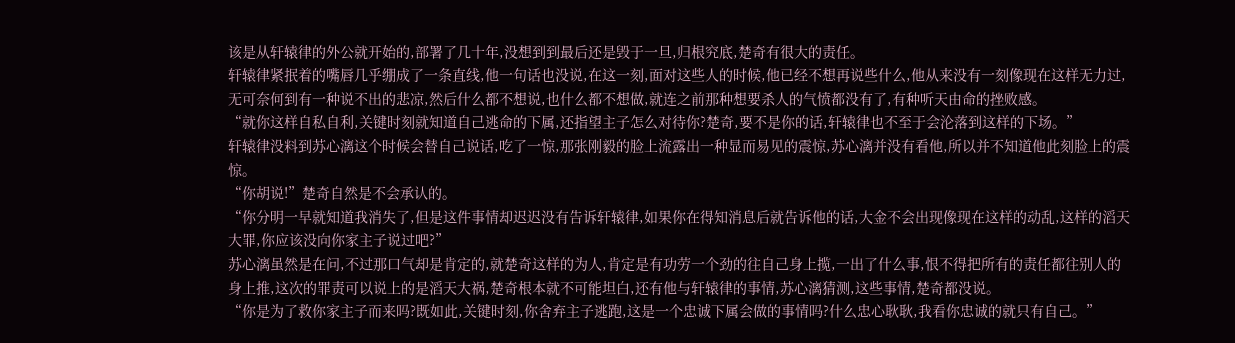该是从轩辕律的外公就开始的,部署了几十年,没想到到最后还是毁于一旦,归根究底,楚奇有很大的责任。
轩辕律紧抿着的嘴唇几乎绷成了一条直线,他一句话也没说,在这一刻,面对这些人的时候,他已经不想再说些什么,他从来没有一刻像现在这样无力过,无可奈何到有一种说不出的悲凉,然后什么都不想说,也什么都不想做,就连之前那种想要杀人的气愤都没有了,有种听天由命的挫败感。
“就你这样自私自利,关键时刻就知道自己逃命的下属,还指望主子怎么对待你?楚奇,要不是你的话,轩辕律也不至于会沦落到这样的下场。”
轩辕律没料到苏心漓这个时候会替自己说话,吃了一惊,那张刚毅的脸上流露出一种显而易见的震惊,苏心漓并没有看他,所以并不知道他此刻脸上的震惊。
“你胡说!”楚奇自然是不会承认的。
“你分明一早就知道我消失了,但是这件事情却迟迟没有告诉轩辕律,如果你在得知消息后就告诉他的话,大金不会出现像现在这样的动乱,这样的滔天大罪,你应该没向你家主子说过吧?”
苏心漓虽然是在问,不过那口气却是肯定的,就楚奇这样的为人,肯定是有功劳一个劲的往自己身上揽,一出了什么事,恨不得把所有的责任都往别人的身上推,这次的罪责可以说上的是滔天大祸,楚奇根本就不可能坦白,还有他与轩辕律的事情,苏心漓猜测,这些事情,楚奇都没说。
“你是为了救你家主子而来吗?既如此,关键时刻,你舍弃主子逃跑,这是一个忠诚下属会做的事情吗?什么忠心耿耿,我看你忠诚的就只有自己。”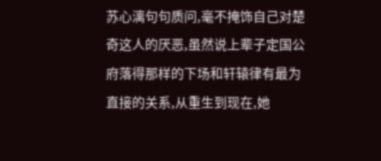苏心漓句句质问,毫不掩饰自己对楚奇这人的厌恶,虽然说上辈子定国公府落得那样的下场和轩辕律有最为直接的关系,从重生到现在,她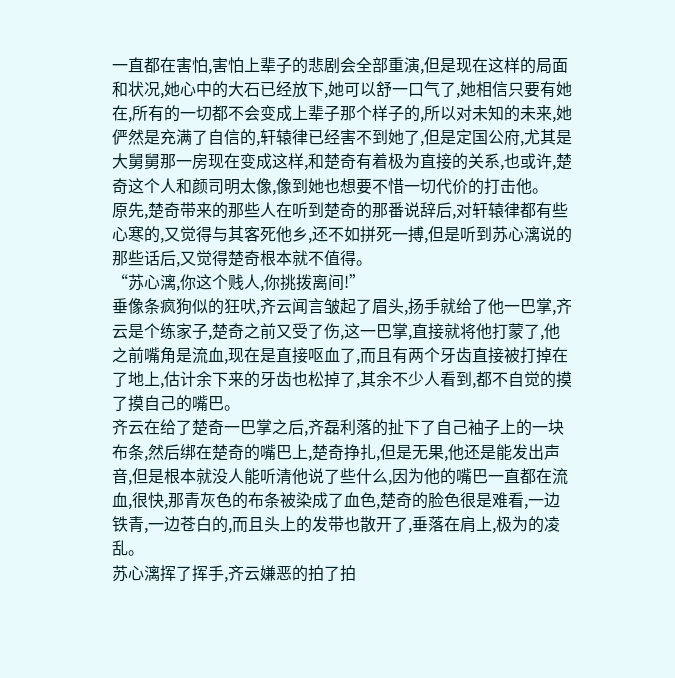一直都在害怕,害怕上辈子的悲剧会全部重演,但是现在这样的局面和状况,她心中的大石已经放下,她可以舒一口气了,她相信只要有她在,所有的一切都不会变成上辈子那个样子的,所以对未知的未来,她俨然是充满了自信的,轩辕律已经害不到她了,但是定国公府,尤其是大舅舅那一房现在变成这样,和楚奇有着极为直接的关系,也或许,楚奇这个人和颜司明太像,像到她也想要不惜一切代价的打击他。
原先,楚奇带来的那些人在听到楚奇的那番说辞后,对轩辕律都有些心寒的,又觉得与其客死他乡,还不如拼死一搏,但是听到苏心漓说的那些话后,又觉得楚奇根本就不值得。
“苏心漓,你这个贱人,你挑拨离间!”
垂像条疯狗似的狂吠,齐云闻言皱起了眉头,扬手就给了他一巴掌,齐云是个练家子,楚奇之前又受了伤,这一巴掌,直接就将他打蒙了,他之前嘴角是流血,现在是直接呕血了,而且有两个牙齿直接被打掉在了地上,估计余下来的牙齿也松掉了,其余不少人看到,都不自觉的摸了摸自己的嘴巴。
齐云在给了楚奇一巴掌之后,齐磊利落的扯下了自己袖子上的一块布条,然后绑在楚奇的嘴巴上,楚奇挣扎,但是无果,他还是能发出声音,但是根本就没人能听清他说了些什么,因为他的嘴巴一直都在流血,很快,那青灰色的布条被染成了血色,楚奇的脸色很是难看,一边铁青,一边苍白的,而且头上的发带也散开了,垂落在肩上,极为的凌乱。
苏心漓挥了挥手,齐云嫌恶的拍了拍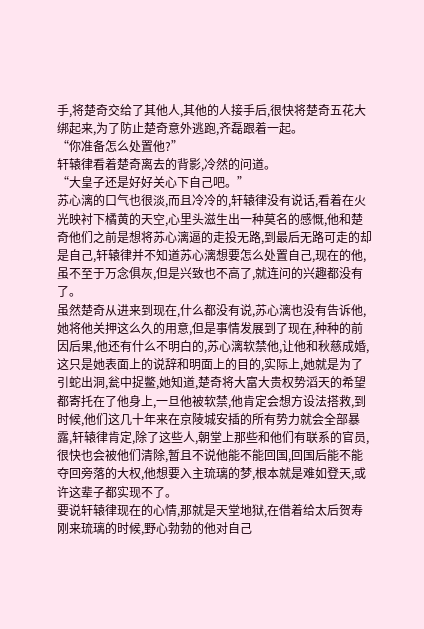手,将楚奇交给了其他人,其他的人接手后,很快将楚奇五花大绑起来,为了防止楚奇意外逃跑,齐磊跟着一起。
“你准备怎么处置他?”
轩辕律看着楚奇离去的背影,冷然的问道。
“大皇子还是好好关心下自己吧。”
苏心漓的口气也很淡,而且冷冷的,轩辕律没有说话,看着在火光映衬下橘黄的天空,心里头滋生出一种莫名的感慨,他和楚奇他们之前是想将苏心漓逼的走投无路,到最后无路可走的却是自己,轩辕律并不知道苏心漓想要怎么处置自己,现在的他,虽不至于万念俱灰,但是兴致也不高了,就连问的兴趣都没有了。
虽然楚奇从进来到现在,什么都没有说,苏心漓也没有告诉他,她将他关押这么久的用意,但是事情发展到了现在,种种的前因后果,他还有什么不明白的,苏心漓软禁他,让他和秋慈成婚,这只是她表面上的说辞和明面上的目的,实际上,她就是为了引蛇出洞,瓮中捉鳖,她知道,楚奇将大富大贵权势滔天的希望都寄托在了他身上,一旦他被软禁,他肯定会想方设法搭救,到时候,他们这几十年来在京陵城安插的所有势力就会全部暴露,轩辕律肯定,除了这些人,朝堂上那些和他们有联系的官员,很快也会被他们清除,暂且不说他能不能回国,回国后能不能夺回旁落的大权,他想要入主琉璃的梦,根本就是难如登天,或许这辈子都实现不了。
要说轩辕律现在的心情,那就是天堂地狱,在借着给太后贺寿刚来琉璃的时候,野心勃勃的他对自己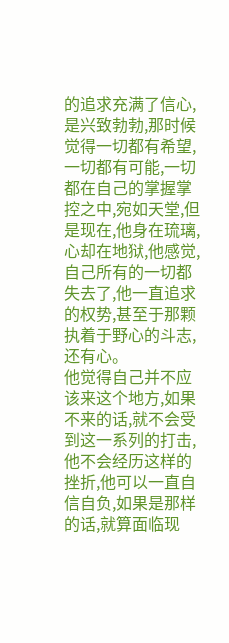的追求充满了信心,是兴致勃勃,那时候觉得一切都有希望,一切都有可能,一切都在自己的掌握掌控之中,宛如天堂,但是现在,他身在琉璃,心却在地狱,他感觉,自己所有的一切都失去了,他一直追求的权势,甚至于那颗执着于野心的斗志,还有心。
他觉得自己并不应该来这个地方,如果不来的话,就不会受到这一系列的打击,他不会经历这样的挫折,他可以一直自信自负,如果是那样的话,就算面临现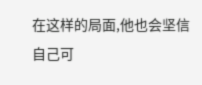在这样的局面,他也会坚信自己可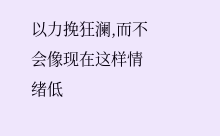以力挽狂澜,而不会像现在这样情绪低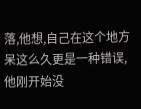落,他想,自己在这个地方呆这么久更是一种错误,他刚开始没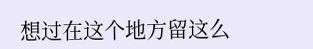想过在这个地方留这么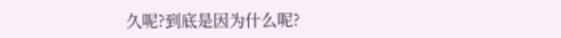久呢?到底是因为什么呢?